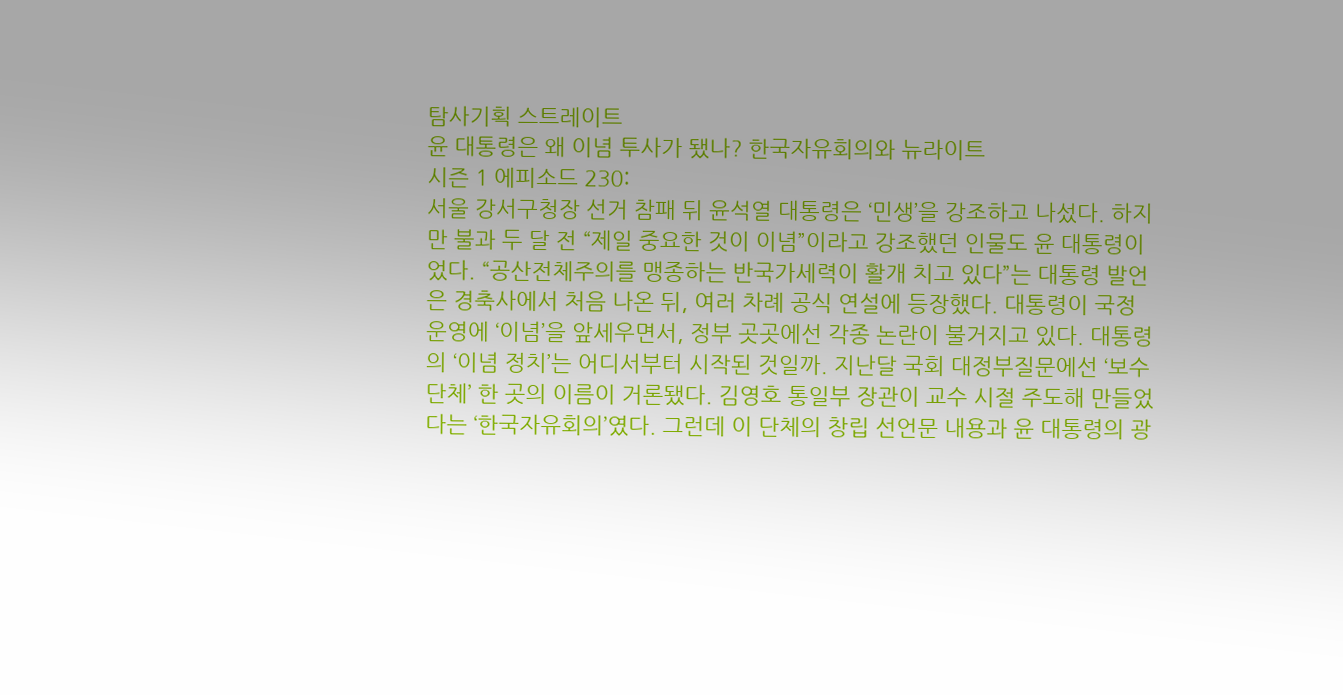탐사기획 스트레이트
윤 대통령은 왜 이념 투사가 됐나? 한국자유회의와 뉴라이트
시즌 1 에피소드 230:
서울 강서구청장 선거 참패 뒤 윤석열 대통령은 ‘민생’을 강조하고 나섰다. 하지만 불과 두 달 전 “제일 중요한 것이 이념”이라고 강조했던 인물도 윤 대통령이었다. “공산전체주의를 맹종하는 반국가세력이 활개 치고 있다”는 대통령 발언은 경축사에서 처음 나온 뒤, 여러 차례 공식 연설에 등장했다. 대통령이 국정운영에 ‘이념’을 앞세우면서, 정부 곳곳에선 각종 논란이 불거지고 있다. 대통령의 ‘이념 정치’는 어디서부터 시작된 것일까. 지난달 국회 대정부질문에선 ‘보수단체’ 한 곳의 이름이 거론됐다. 김영호 통일부 장관이 교수 시절 주도해 만들었다는 ‘한국자유회의’였다. 그런데 이 단체의 창립 선언문 내용과 윤 대통령의 광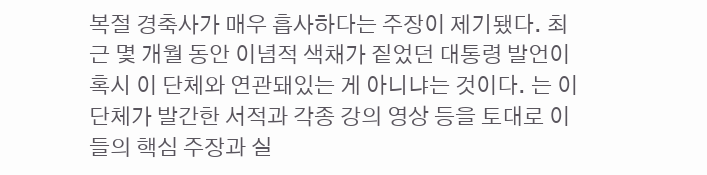복절 경축사가 매우 흡사하다는 주장이 제기됐다. 최근 몇 개월 동안 이념적 색채가 짙었던 대통령 발언이 혹시 이 단체와 연관돼있는 게 아니냐는 것이다. 는 이 단체가 발간한 서적과 각종 강의 영상 등을 토대로 이들의 핵심 주장과 실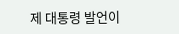제 대통령 발언이